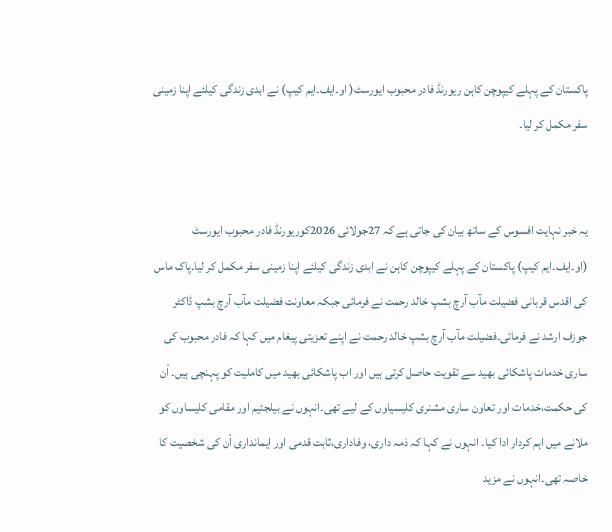پاکستان کے پہلے کیپوچن کاہن ریورنڈ فادر محبوب ایورسٹ( او۔ایف۔ایم کیپ) نے ابدی زندگی کیلئے اپنا زمینی سفر مکمل کر لیا۔


یہ خبر نہایت افسوس کے ساتھ بیان کی جاتی ہے کہ 27جولائی 2026کوریورنڈ فادر محبوب ایورسٹ (او۔ایف۔ایم کیپ) پاکستان کے پہلے کیپوچن کاہن نے ابدی زندگی کیلئے اپنا زمینی سفر مکمل کر لیا۔پاک ماس کی اقدس قربانی فضیلت مآب آرچ بشپ خالد رحمت نے فرمائی جبکہ معاونت فضیلت مآب آرچ بشپ ڈاکٹر جوزف ارشد نے فرمائی۔فضیلت مآب آرچ بشپ خالد رحمت نے اپنے تعزیتی پیغام میں کہا کہ فادر محبوب کی ساری خدمات پاشکائی بھید سے تقویت حاصل کرتی ہیں اور اب پاشکائی بھید میں کاملیت کو پہنچی ہیں۔ اْن کی حکمت،خدمات اور تعاون ساری مشنری کلیسیاوں کے لیے تھی۔انہوں نے بیلجئیم اور مقامی کلیساوں کو ملانے میں اہم کردار ادا کیا۔ انہوں نے کہا کہ ذمہ داری، وفاداری،ثابت قدمی اور ایمانداری اْن کی شخصیت کا خاصہ تھی۔انہوں نے مزید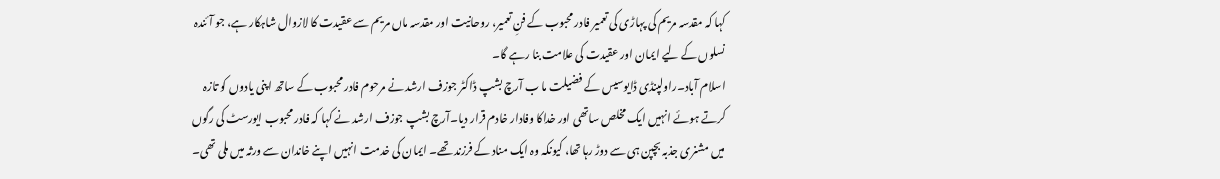کہا کہ مقدسہ مریم کی پہاڑی کی تعمیر فادر محبوب کے فنِ تعمیر، روحانیت اور مقدسہ ماں مریم سے عقیدت کا لازوال شاہکار ہے، جو آئندہ نسلوں کے لیے ایمان اور عقیدت کی علامت بنا رہے گا۔
اسلام آباد۔راولپنڈی ڈایوسیس کے فضیلت ما ب آرچ بشپ ڈاکٹر جوزف ارشد نے مرحوم فادر محبوب کے ساتھ اپنی یادوں کو تازہ کرتے ہوئے انہیں ایک مخلص ساتھی اور خداکا وفادار خادم قرار دیا۔آرچ بشپ جوزف ارشد نے کہا کہ فادر محبوب ایورسٹ کی رگوں میں مشنری جذبہ بچپن ہی سے دوڑ رہا تھا، کیونکہ وہ ایک مناد کے فرزند تھے۔ ایمان کی خدمت انہیں اپنے خاندان سے ورثہ میں ملی تھی۔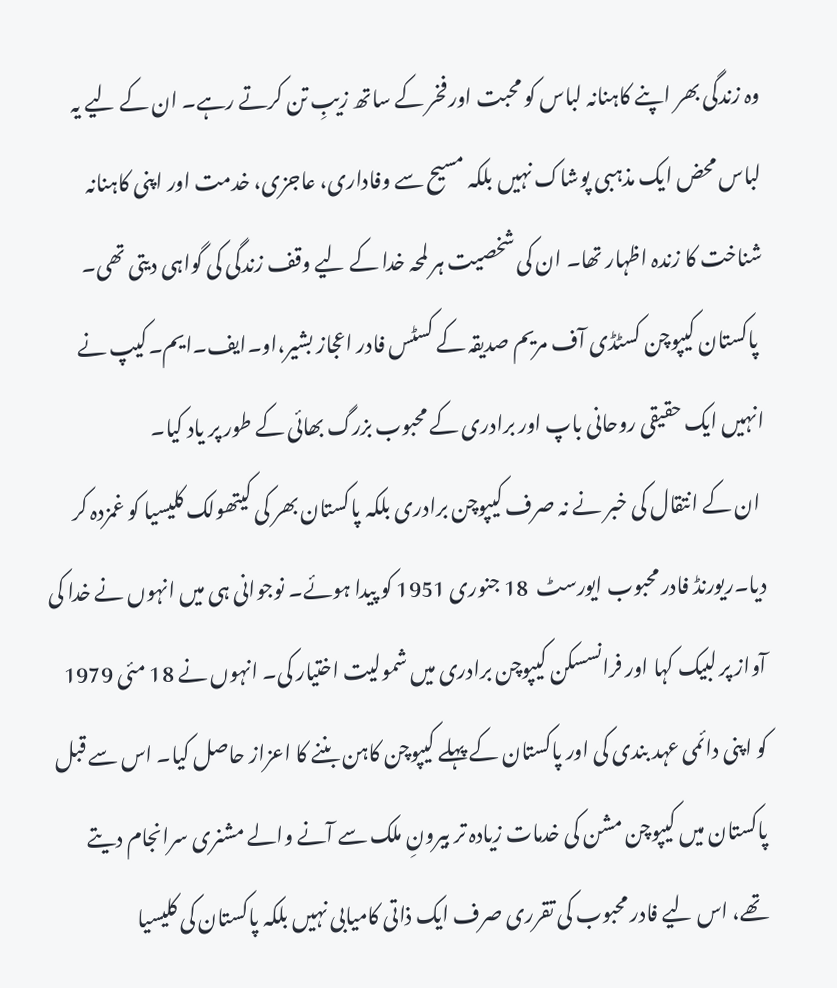وہ زندگی بھر اپنے کاہنانہ لباس کو محبت اور فخر کے ساتھ زیبِ تن کرتے رہے۔ ان کے لیے یہ لباس محض ایک مذہبی پوشاک نہیں بلکہ مسیح سے وفاداری، عاجزی، خدمت اور اپنی کاہنانہ شناخت کا زندہ اظہار تھا۔ ان کی شخصیت ہر لمحہ خدا کے لیے وقف زندگی کی گواہی دیتی تھی۔
 پاکستان کیپوچن کسٹڈی آف مریم صدیقہ کے کسٹس فادر اعجاز بشیر،او۔ایف۔ایم۔کیپ نے انہیں ایک حقیقی روحانی باپ اور برادری کے محبوب بزرگ بھائی کے طور پر یاد کیا۔
 ان کے انتقال کی خبر نے نہ صرف کیپوچن برادری بلکہ پاکستان بھر کی کیتھولک کلیسیا کو غمزدہ کر دیا۔ریورنڈ فادر محبوب ایورسٹ  18 جنوری 1951 کو پیدا ہوئے۔ نوجوانی ہی میں انہوں نے خدا کی آواز پر لبیک کہا اور فرانسسکن کیپوچن برادری میں شمولیت اختیار کی۔ انہوں نے 18 مئی 1979 کو اپنی دائمی عہد بندی کی اور پاکستان کے پہلے کیپوچن کاہن بننے کا اعزاز حاصل کیا۔ اس سے قبل پاکستان میں کیپوچن مشن کی خدمات زیادہ تر بیرونِ ملک سے آنے والے مشنری سرانجام دیتے تھے، اس لیے فادر محبوب کی تقرری صرف ایک ذاتی کامیابی نہیں بلکہ پاکستان کی کلیسیا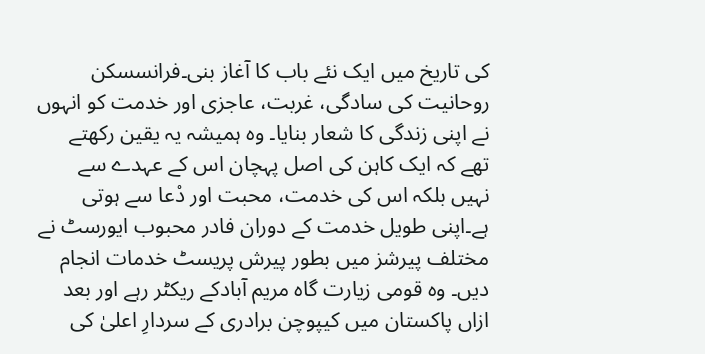کی تاریخ میں ایک نئے باب کا آغاز بنی۔فرانسسکن روحانیت کی سادگی، غربت، عاجزی اور خدمت کو انہوں نے اپنی زندگی کا شعار بنایا۔ وہ ہمیشہ یہ یقین رکھتے تھے کہ ایک کاہن کی اصل پہچان اس کے عہدے سے نہیں بلکہ اس کی خدمت، محبت اور دْعا سے ہوتی ہے۔اپنی طویل خدمت کے دوران فادر محبوب ایورسٹ نے مختلف پیرشز میں بطور پیرش پریسٹ خدمات انجام دیں۔ وہ قومی زیارت گاہ مریم آبادکے ریکٹر رہے اور بعد ازاں پاکستان میں کیپوچن برادری کے سردارِ اعلیٰ کی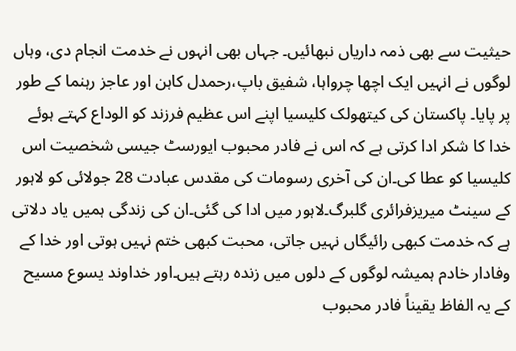حیثیت سے بھی ذمہ داریاں نبھائیں۔ جہاں بھی انہوں نے خدمت انجام دی، وہاں لوگوں نے انہیں ایک اچھا چرواہا، شفیق باپ،رحمدل کاہن اور عاجز رہنما کے طور پر پایا۔ پاکستان کی کیتھولک کلیسیا اپنے اس عظیم فرزند کو الوداع کہتے ہوئے خدا کا شکر ادا کرتی ہے کہ اس نے فادر محبوب ایورسٹ جیسی شخصیت اس کلیسیا کو عطا کی۔ان کی آخری رسومات کی مقدس عبادت 28 جولائی کو لاہور کے سینٹ میریزفرائری گلبرگ۔لاہور میں ادا کی گئی۔ان کی زندگی ہمیں یاد دلاتی ہے کہ خدمت کبھی رائیگاں نہیں جاتی، محبت کبھی ختم نہیں ہوتی اور خدا کے وفادار خادم ہمیشہ لوگوں کے دلوں میں زندہ رہتے ہیں۔اور خداوند یسوع مسیح کے یہ الفاظ یقیناً فادر محبوب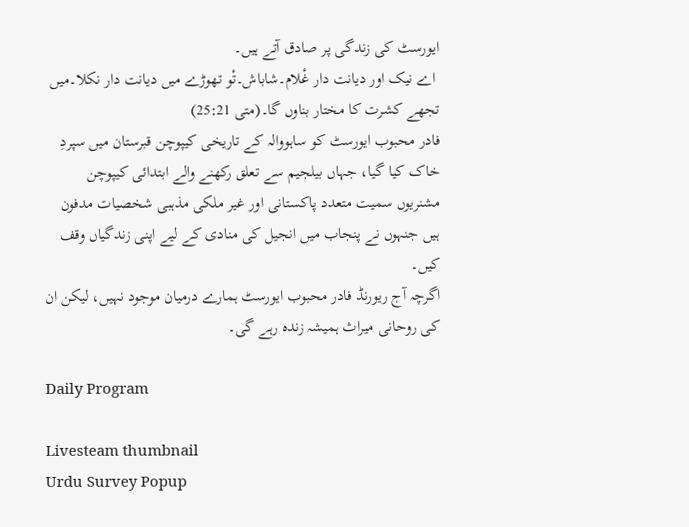ایورسٹ کی زندگی پر صادق آتے ہیں۔
 اے نیک اور دیانت دار غْلام۔شاباش۔تْو تھوڑے میں دیانت دار نکلا۔میں تجھے کشرت کا مختار بناوں گا۔(متی 25:21)
فادر محبوب ایورسٹ کو ساہووالہ کے تاریخی کیپوچن قبرستان میں سپردِ خاک کیا گیا، جہاں بیلجیم سے تعلق رکھنے والے ابتدائی کیپوچن مشنریوں سمیت متعدد پاکستانی اور غیر ملکی مذہبی شخصیات مدفون ہیں جنہوں نے پنجاب میں انجیل کی منادی کے لیے اپنی زندگیاں وقف کیں۔
اگرچہ آج ریورنڈ فادر محبوب ایورسٹ ہمارے درمیان موجود نہیں، لیکن ان کی روحانی میراث ہمیشہ زندہ رہے گی۔

Daily Program

Livesteam thumbnail
Urdu Survey Popup